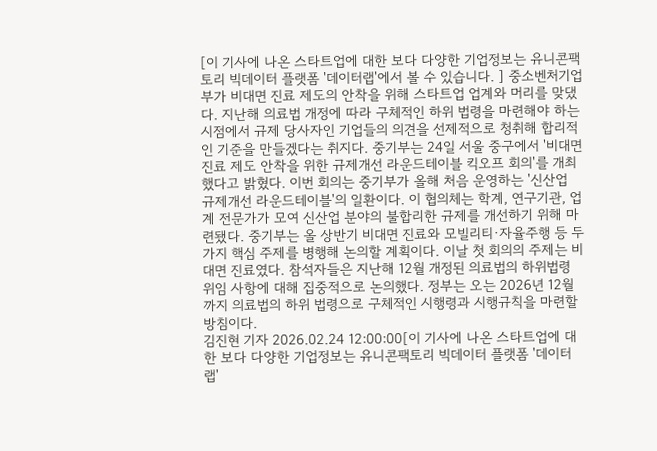[이 기사에 나온 스타트업에 대한 보다 다양한 기업정보는 유니콘팩토리 빅데이터 플랫폼 '데이터랩'에서 볼 수 있습니다. ] 중소벤처기업부가 비대면 진료 제도의 안착을 위해 스타트업 업계와 머리를 맞댔다. 지난해 의료법 개정에 따라 구체적인 하위 법령을 마련해야 하는 시점에서 규제 당사자인 기업들의 의견을 선제적으로 청취해 합리적인 기준을 만들겠다는 취지다. 중기부는 24일 서울 중구에서 '비대면 진료 제도 안착을 위한 규제개선 라운드테이블 킥오프 회의'를 개최했다고 밝혔다. 이번 회의는 중기부가 올해 처음 운영하는 '신산업 규제개선 라운드테이블'의 일환이다. 이 협의체는 학계, 연구기관, 업계 전문가가 모여 신산업 분야의 불합리한 규제를 개선하기 위해 마련됐다. 중기부는 올 상반기 비대면 진료와 모빌리티·자율주행 등 두 가지 핵심 주제를 병행해 논의할 계획이다. 이날 첫 회의의 주제는 비대면 진료였다. 참석자들은 지난해 12월 개정된 의료법의 하위법령 위임 사항에 대해 집중적으로 논의했다. 정부는 오는 2026년 12월까지 의료법의 하위 법령으로 구체적인 시행령과 시행규칙을 마련할 방침이다.
김진현 기자 2026.02.24 12:00:00[이 기사에 나온 스타트업에 대한 보다 다양한 기업정보는 유니콘팩토리 빅데이터 플랫폼 '데이터랩'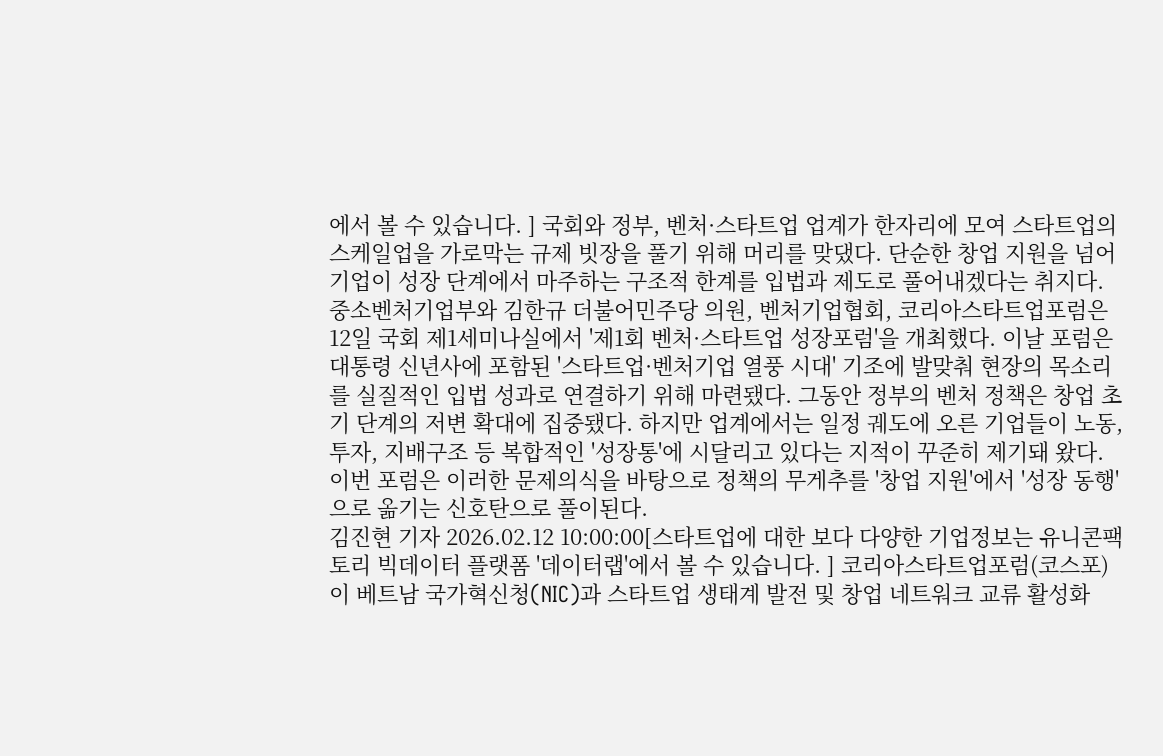에서 볼 수 있습니다. ] 국회와 정부, 벤처·스타트업 업계가 한자리에 모여 스타트업의 스케일업을 가로막는 규제 빗장을 풀기 위해 머리를 맞댔다. 단순한 창업 지원을 넘어 기업이 성장 단계에서 마주하는 구조적 한계를 입법과 제도로 풀어내겠다는 취지다. 중소벤처기업부와 김한규 더불어민주당 의원, 벤처기업협회, 코리아스타트업포럼은 12일 국회 제1세미나실에서 '제1회 벤처·스타트업 성장포럼'을 개최했다. 이날 포럼은 대통령 신년사에 포함된 '스타트업·벤처기업 열풍 시대' 기조에 발맞춰 현장의 목소리를 실질적인 입법 성과로 연결하기 위해 마련됐다. 그동안 정부의 벤처 정책은 창업 초기 단계의 저변 확대에 집중됐다. 하지만 업계에서는 일정 궤도에 오른 기업들이 노동, 투자, 지배구조 등 복합적인 '성장통'에 시달리고 있다는 지적이 꾸준히 제기돼 왔다. 이번 포럼은 이러한 문제의식을 바탕으로 정책의 무게추를 '창업 지원'에서 '성장 동행'으로 옮기는 신호탄으로 풀이된다.
김진현 기자 2026.02.12 10:00:00[스타트업에 대한 보다 다양한 기업정보는 유니콘팩토리 빅데이터 플랫폼 '데이터랩'에서 볼 수 있습니다. ] 코리아스타트업포럼(코스포)이 베트남 국가혁신청(NIC)과 스타트업 생태계 발전 및 창업 네트워크 교류 활성화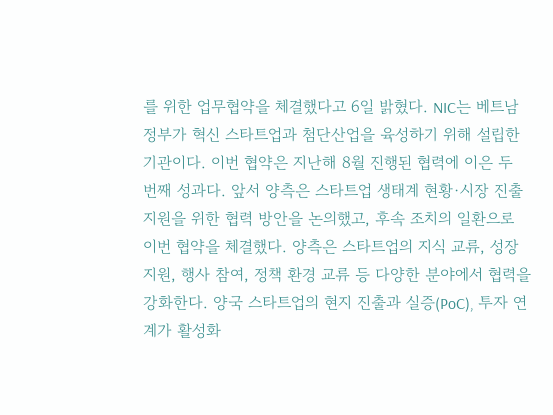를 위한 업무협약을 체결했다고 6일 밝혔다. NIC는 베트남 정부가 혁신 스타트업과 첨단산업을 육성하기 위해 설립한 기관이다. 이번 협약은 지난해 8월 진행된 협력에 이은 두 번째 성과다. 앞서 양측은 스타트업 생태계 현황·시장 진출 지원을 위한 협력 방안을 논의했고, 후속 조치의 일환으로 이번 협약을 체결했다. 양측은 스타트업의 지식 교류, 성장 지원, 행사 참여, 정책 환경 교류 등 다양한 분야에서 협력을 강화한다. 양국 스타트업의 현지 진출과 실증(PoC), 투자 연계가 활성화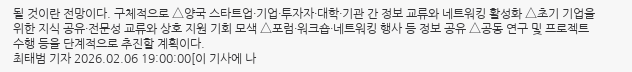될 것이란 전망이다. 구체적으로 △양국 스타트업·기업·투자자·대학·기관 간 정보 교류와 네트워킹 활성화 △초기 기업을 위한 지식 공유·전문성 교류와 상호 지원 기회 모색 △포럼·워크숍·네트워킹 행사 등 정보 공유 △공동 연구 및 프로젝트 수행 등을 단계적으로 추진할 계획이다.
최태범 기자 2026.02.06 19:00:00[이 기사에 나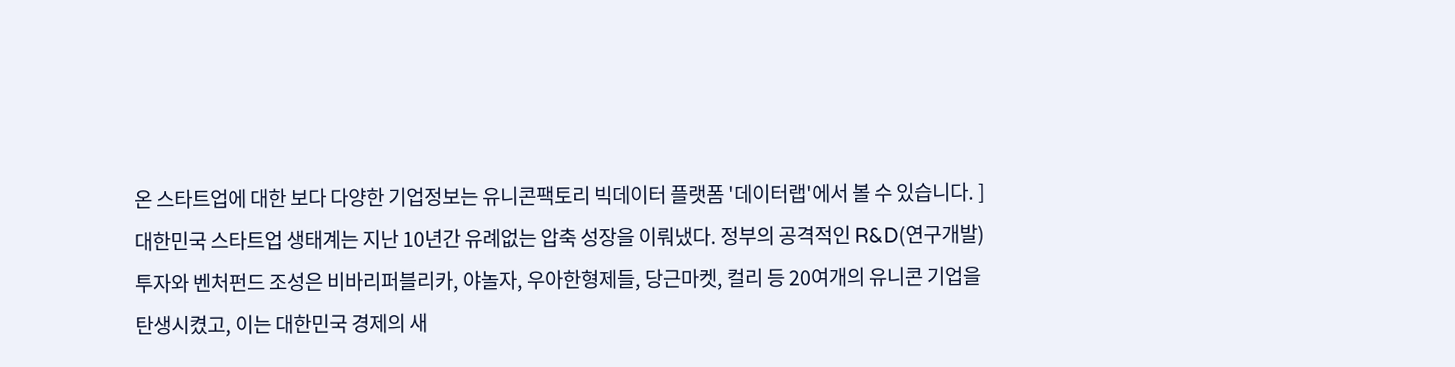온 스타트업에 대한 보다 다양한 기업정보는 유니콘팩토리 빅데이터 플랫폼 '데이터랩'에서 볼 수 있습니다. ] 대한민국 스타트업 생태계는 지난 10년간 유례없는 압축 성장을 이뤄냈다. 정부의 공격적인 R&D(연구개발) 투자와 벤처펀드 조성은 비바리퍼블리카, 야놀자, 우아한형제들, 당근마켓, 컬리 등 20여개의 유니콘 기업을 탄생시켰고, 이는 대한민국 경제의 새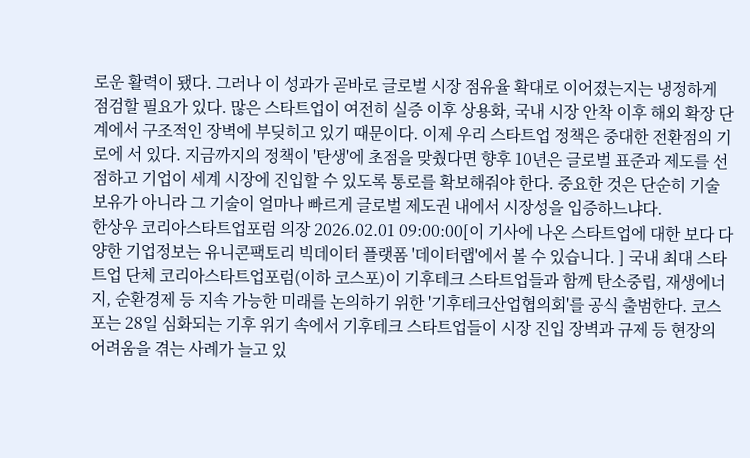로운 활력이 됐다. 그러나 이 성과가 곧바로 글로벌 시장 점유율 확대로 이어졌는지는 냉정하게 점검할 필요가 있다. 많은 스타트업이 여전히 실증 이후 상용화, 국내 시장 안착 이후 해외 확장 단계에서 구조적인 장벽에 부딪히고 있기 때문이다. 이제 우리 스타트업 정책은 중대한 전환점의 기로에 서 있다. 지금까지의 정책이 '탄생'에 초점을 맞췄다면 향후 10년은 글로벌 표준과 제도를 선점하고 기업이 세계 시장에 진입할 수 있도록 통로를 확보해줘야 한다. 중요한 것은 단순히 기술 보유가 아니라 그 기술이 얼마나 빠르게 글로벌 제도권 내에서 시장성을 입증하느냐다.
한상우 코리아스타트업포럼 의장 2026.02.01 09:00:00[이 기사에 나온 스타트업에 대한 보다 다양한 기업정보는 유니콘팩토리 빅데이터 플랫폼 '데이터랩'에서 볼 수 있습니다. ] 국내 최대 스타트업 단체 코리아스타트업포럼(이하 코스포)이 기후테크 스타트업들과 함께 탄소중립, 재생에너지, 순환경제 등 지속 가능한 미래를 논의하기 위한 '기후테크산업협의회'를 공식 출범한다. 코스포는 28일 심화되는 기후 위기 속에서 기후테크 스타트업들이 시장 진입 장벽과 규제 등 현장의 어려움을 겪는 사례가 늘고 있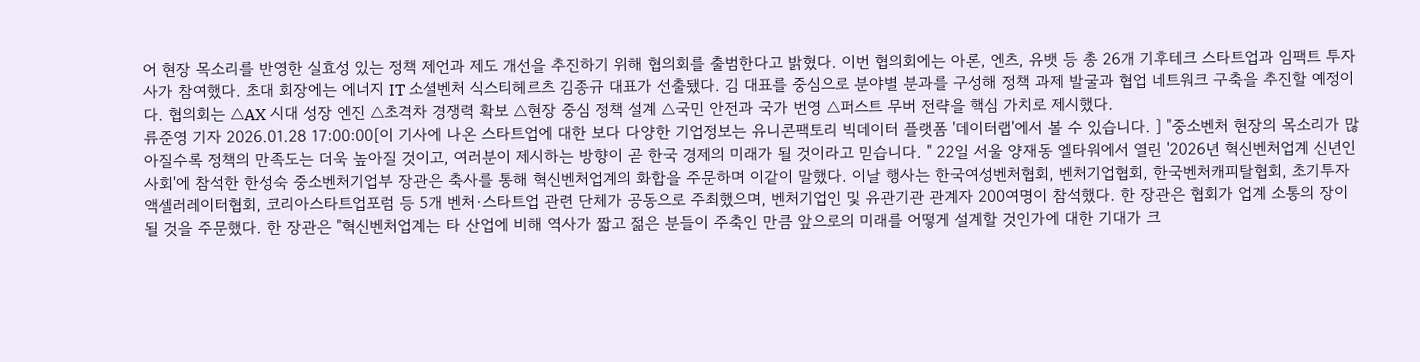어 현장 목소리를 반영한 실효성 있는 정책 제언과 제도 개선을 추진하기 위해 협의회를 출범한다고 밝혔다. 이번 협의회에는 아론, 엔츠, 유뱃 등 총 26개 기후테크 스타트업과 임팩트 투자사가 참여했다. 초대 회장에는 에너지 IT 소셜벤처 식스티헤르츠 김종규 대표가 선출됐다. 김 대표를 중심으로 분야별 분과를 구성해 정책 과제 발굴과 협업 네트워크 구축을 추진할 예정이다. 협의회는 △AX 시대 성장 엔진 △초격차 경쟁력 확보 △현장 중심 정책 설계 △국민 안전과 국가 번영 △퍼스트 무버 전략을 핵심 가치로 제시했다.
류준영 기자 2026.01.28 17:00:00[이 기사에 나온 스타트업에 대한 보다 다양한 기업정보는 유니콘팩토리 빅데이터 플랫폼 '데이터랩'에서 볼 수 있습니다. ] "중소벤처 현장의 목소리가 많아질수록 정책의 만족도는 더욱 높아질 것이고, 여러분이 제시하는 방향이 곧 한국 경제의 미래가 될 것이라고 믿습니다. " 22일 서울 양재동 엘타워에서 열린 '2026년 혁신벤처업계 신년인사회'에 참석한 한성숙 중소벤처기업부 장관은 축사를 통해 혁신벤처업계의 화합을 주문하며 이같이 말했다. 이날 행사는 한국여성벤처협회, 벤처기업협회, 한국벤처캐피탈협회, 초기투자액셀러레이터협회, 코리아스타트업포럼 등 5개 벤처·스타트업 관련 단체가 공동으로 주최했으며, 벤처기업인 및 유관기관 관계자 200여명이 참석했다. 한 장관은 협회가 업계 소통의 장이 될 것을 주문했다. 한 장관은 "혁신벤처업계는 타 산업에 비해 역사가 짧고 젊은 분들이 주축인 만큼 앞으로의 미래를 어떻게 설계할 것인가에 대한 기대가 크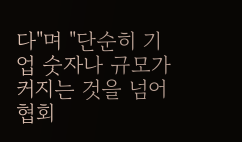다"며 "단순히 기업 숫자나 규모가 커지는 것을 넘어 협회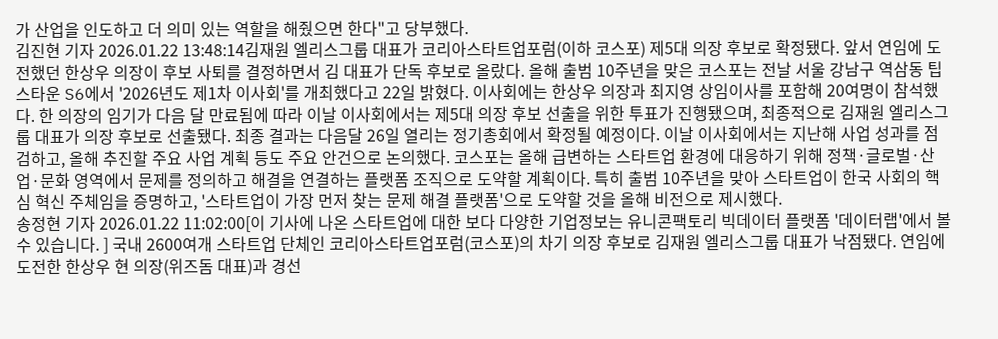가 산업을 인도하고 더 의미 있는 역할을 해줬으면 한다"고 당부했다.
김진현 기자 2026.01.22 13:48:14김재원 엘리스그룹 대표가 코리아스타트업포럼(이하 코스포) 제5대 의장 후보로 확정됐다. 앞서 연임에 도전했던 한상우 의장이 후보 사퇴를 결정하면서 김 대표가 단독 후보로 올랐다. 올해 출범 10주년을 맞은 코스포는 전날 서울 강남구 역삼동 팁스타운 S6에서 '2026년도 제1차 이사회'를 개최했다고 22일 밝혔다. 이사회에는 한상우 의장과 최지영 상임이사를 포함해 20여명이 참석했다. 한 의장의 임기가 다음 달 만료됨에 따라 이날 이사회에서는 제5대 의장 후보 선출을 위한 투표가 진행됐으며, 최종적으로 김재원 엘리스그룹 대표가 의장 후보로 선출됐다. 최종 결과는 다음달 26일 열리는 정기총회에서 확정될 예정이다. 이날 이사회에서는 지난해 사업 성과를 점검하고, 올해 추진할 주요 사업 계획 등도 주요 안건으로 논의했다. 코스포는 올해 급변하는 스타트업 환경에 대응하기 위해 정책·글로벌·산업·문화 영역에서 문제를 정의하고 해결을 연결하는 플랫폼 조직으로 도약할 계획이다. 특히 출범 10주년을 맞아 스타트업이 한국 사회의 핵심 혁신 주체임을 증명하고, '스타트업이 가장 먼저 찾는 문제 해결 플랫폼'으로 도약할 것을 올해 비전으로 제시했다.
송정현 기자 2026.01.22 11:02:00[이 기사에 나온 스타트업에 대한 보다 다양한 기업정보는 유니콘팩토리 빅데이터 플랫폼 '데이터랩'에서 볼 수 있습니다. ] 국내 2600여개 스타트업 단체인 코리아스타트업포럼(코스포)의 차기 의장 후보로 김재원 엘리스그룹 대표가 낙점됐다. 연임에 도전한 한상우 현 의장(위즈돔 대표)과 경선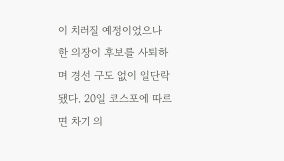이 치러질 예정이었으나 한 의장이 후보를 사퇴하며 경선 구도 없이 일단락됐다. 20일 코스포에 따르면 차기 의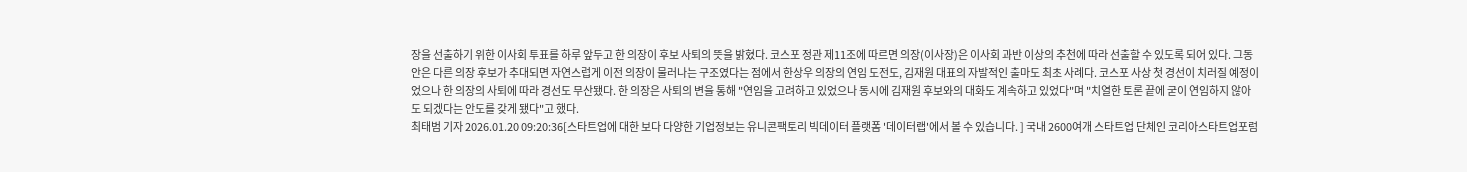장을 선출하기 위한 이사회 투표를 하루 앞두고 한 의장이 후보 사퇴의 뜻을 밝혔다. 코스포 정관 제11조에 따르면 의장(이사장)은 이사회 과반 이상의 추천에 따라 선출할 수 있도록 되어 있다. 그동안은 다른 의장 후보가 추대되면 자연스럽게 이전 의장이 물러나는 구조였다는 점에서 한상우 의장의 연임 도전도, 김재원 대표의 자발적인 출마도 최초 사례다. 코스포 사상 첫 경선이 치러질 예정이었으나 한 의장의 사퇴에 따라 경선도 무산됐다. 한 의장은 사퇴의 변을 통해 "연임을 고려하고 있었으나 동시에 김재원 후보와의 대화도 계속하고 있었다"며 "치열한 토론 끝에 굳이 연임하지 않아도 되겠다는 안도를 갖게 됐다"고 했다.
최태범 기자 2026.01.20 09:20:36[스타트업에 대한 보다 다양한 기업정보는 유니콘팩토리 빅데이터 플랫폼 '데이터랩'에서 볼 수 있습니다. ] 국내 2600여개 스타트업 단체인 코리아스타트업포럼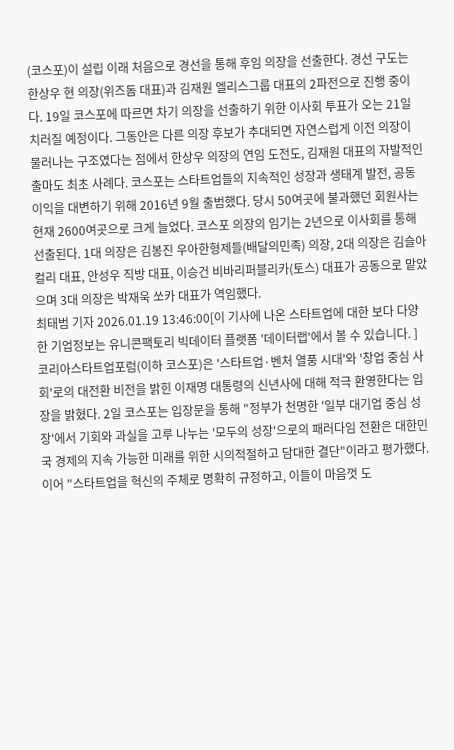(코스포)이 설립 이래 처음으로 경선을 통해 후임 의장을 선출한다. 경선 구도는 한상우 현 의장(위즈돔 대표)과 김재원 엘리스그룹 대표의 2파전으로 진행 중이다. 19일 코스포에 따르면 차기 의장을 선출하기 위한 이사회 투표가 오는 21일 치러질 예정이다. 그동안은 다른 의장 후보가 추대되면 자연스럽게 이전 의장이 물러나는 구조였다는 점에서 한상우 의장의 연임 도전도, 김재원 대표의 자발적인 출마도 최초 사례다. 코스포는 스타트업들의 지속적인 성장과 생태계 발전, 공동이익을 대변하기 위해 2016년 9월 출범했다. 당시 50여곳에 불과했던 회원사는 현재 2600여곳으로 크게 늘었다. 코스포 의장의 임기는 2년으로 이사회를 통해 선출된다. 1대 의장은 김봉진 우아한형제들(배달의민족) 의장, 2대 의장은 김슬아 컬리 대표, 안성우 직방 대표, 이승건 비바리퍼블리카(토스) 대표가 공동으로 맡았으며 3대 의장은 박재욱 쏘카 대표가 역임했다.
최태범 기자 2026.01.19 13:46:00[이 기사에 나온 스타트업에 대한 보다 다양한 기업정보는 유니콘팩토리 빅데이터 플랫폼 '데이터랩'에서 볼 수 있습니다. ] 코리아스타트업포럼(이하 코스포)은 '스타트업·벤처 열풍 시대'와 '창업 중심 사회'로의 대전환 비전을 밝힌 이재명 대통령의 신년사에 대해 적극 환영한다는 입장을 밝혔다. 2일 코스포는 입장문을 통해 "정부가 천명한 '일부 대기업 중심 성장'에서 기회와 과실을 고루 나누는 '모두의 성장'으로의 패러다임 전환은 대한민국 경제의 지속 가능한 미래를 위한 시의적절하고 담대한 결단"이라고 평가했다. 이어 "스타트업을 혁신의 주체로 명확히 규정하고, 이들이 마음껏 도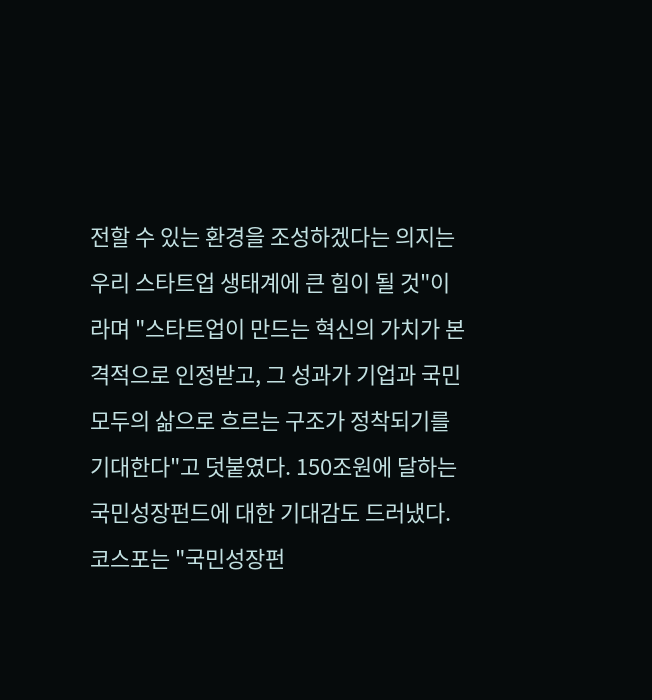전할 수 있는 환경을 조성하겠다는 의지는 우리 스타트업 생태계에 큰 힘이 될 것"이라며 "스타트업이 만드는 혁신의 가치가 본격적으로 인정받고, 그 성과가 기업과 국민 모두의 삶으로 흐르는 구조가 정착되기를 기대한다"고 덧붙였다. 150조원에 달하는 국민성장펀드에 대한 기대감도 드러냈다. 코스포는 "국민성장펀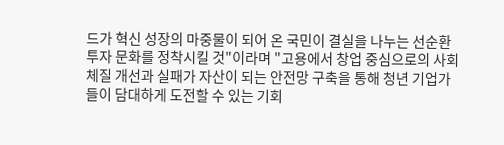드가 혁신 성장의 마중물이 되어 온 국민이 결실을 나누는 선순환 투자 문화를 정착시킬 것"이라며 "고용에서 창업 중심으로의 사회 체질 개선과 실패가 자산이 되는 안전망 구축을 통해 청년 기업가들이 담대하게 도전할 수 있는 기회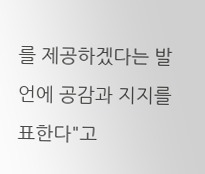를 제공하겠다는 발언에 공감과 지지를 표한다"고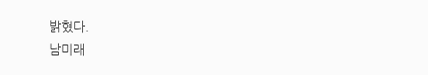밝혔다.
남미래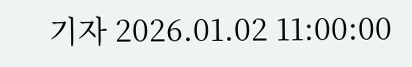기자 2026.01.02 11:00:00